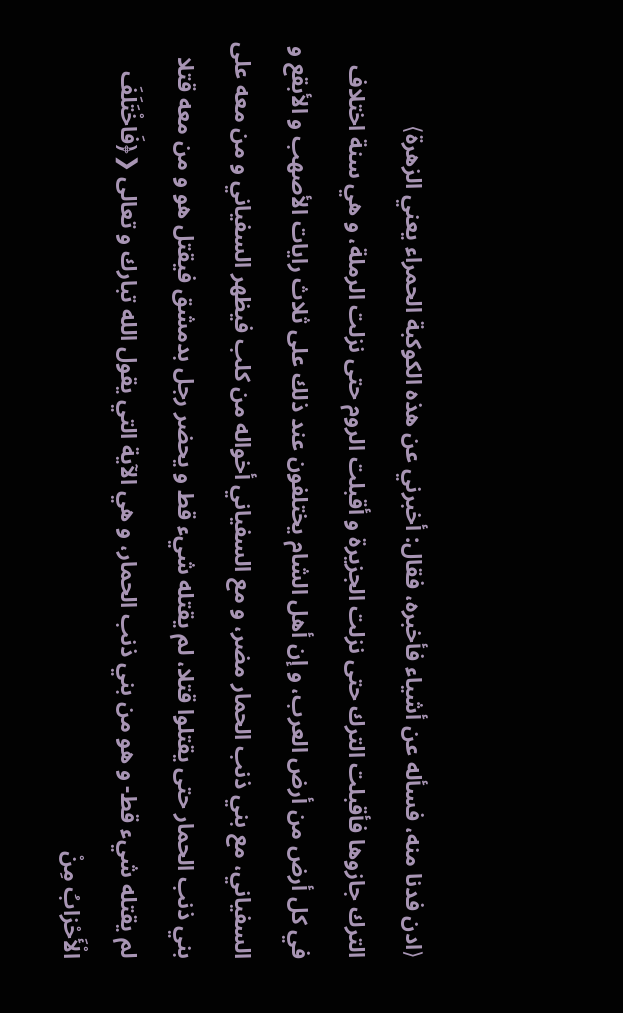⟨ادن فدنا منه، فسأله عن أشياء فأخبره، فقال: أخبرني عن هذه الكوكبة الحمراء يعني الزهرة⟩
الترك جازوها فأقبلت الترك حتى نزلت الجزيرة و أقبلت الروم حتى نزلت الرملة، و هي سنة اختلاف في كل أرض من أرض العرب، و إن أهل الشام يختلفون عند ذلك على ثلاث رايات الأصهب و الأبقع و السفياني، مع بني ذنب الحمار مضر، و مع السفياني أخواله من كلب فيظهر السفياني و من معه على بني ذنب الحمار حتى يقتلوا قتلا، لم يقتله شيء قط و يحضر رجل بدمشق فيقتل هو و من معه قتلا لم يقتله شيء قط- و هو من بني ذنب الحمار، و هي الآية التي يقول الله تبارك و تعالى ❮﴿فَاخْتَلَفَ الْأَحْزابُ مِنْ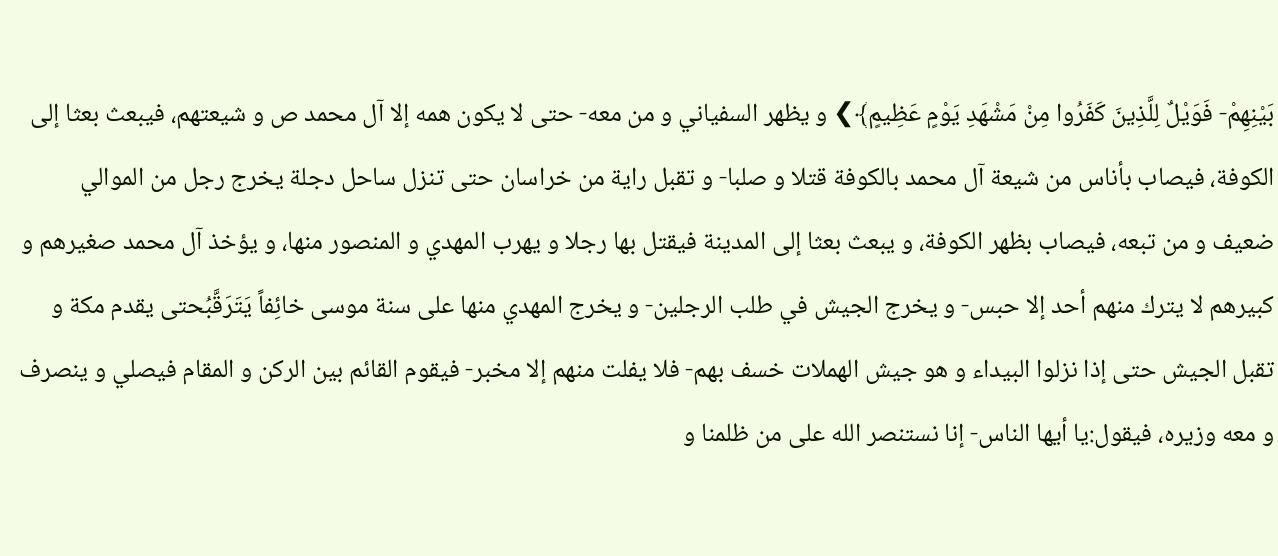بَيْنِهِمْ- فَوَيْلٌ لِلَّذِينَ كَفَرُوا مِنْ مَشْهَدِ يَوْمٍ عَظِيمٍ﴾❯ و يظهر السفياني و من معه- حتى لا يكون همه إلا آل محمد ص و شيعتهم، فيبعث بعثا إلى الكوفة، فيصاب بأناس من شيعة آل محمد بالكوفة قتلا و صلبا- و تقبل راية من خراسان حتى تنزل ساحل دجلة يخرج رجل من الموالي ضعيف و من تبعه، فيصاب بظهر الكوفة، و يبعث بعثا إلى المدينة فيقتل بها رجلا و يهرب المهدي و المنصور منها، و يؤخذ آل محمد صغيرهم و كبيرهم لا يترك منهم أحد إلا حبس- و يخرج الجيش في طلب الرجلين- و يخرج المهدي منها على سنة موسى خائِفاً يَتَرَقَّبُحتى يقدم مكة و تقبل الجيش حتى إذا نزلوا البيداء و هو جيش الهملات خسف بهم- فلا يفلت منهم إلا مخبر- فيقوم القائم بين الركن و المقام فيصلي و ينصرف و معه وزيره، فيقول:يا أيها الناس- إنا نستنصر الله على من ظلمنا و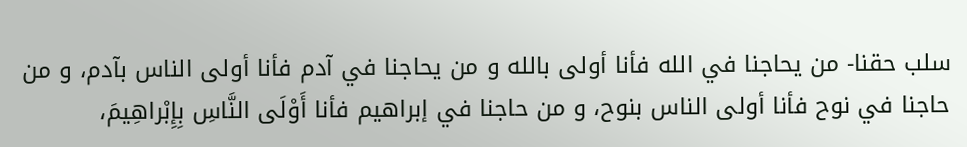سلب حقنا- من يحاجنا في الله فأنا أولى بالله و من يحاجنا في آدم فأنا أولى الناس بآدم، و من حاجنا في نوح فأنا أولى الناس بنوح، و من حاجنا في إبراهيم فأنا أَوْلَى النَّاسِ بِإِبْراهِيمَ،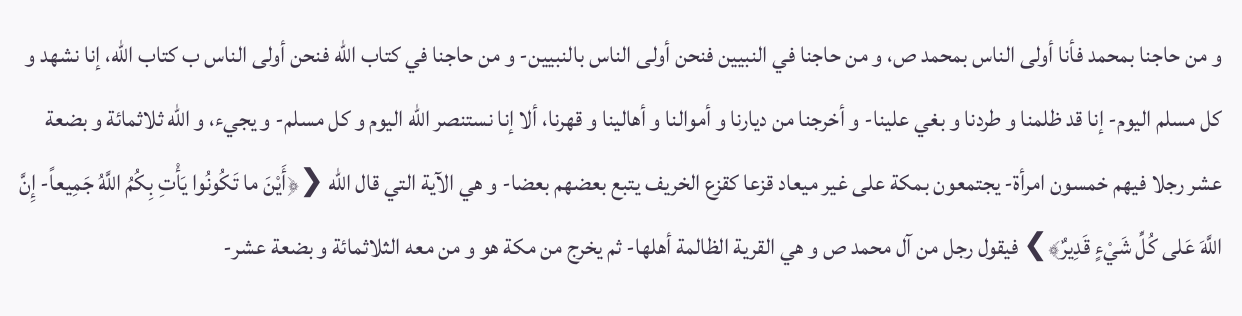و من حاجنا بمحمد فأنا أولى الناس بمحمد ص، و من حاجنا في النبيين فنحن أولى الناس بالنبيين- و من حاجنا في كتاب الله فنحن أولى الناس ب كتاب الله، إنا نشهد و كل مسلم اليوم- إنا قد ظلمنا و طردنا و بغي علينا- و أخرجنا من ديارنا و أموالنا و أهالينا و قهرنا، ألا إنا نستنصر الله اليوم و كل مسلم- و يجيء، و الله ثلاثمائة و بضعة عشر رجلا فيهم خمسون امرأة- يجتمعون بمكة على غير ميعاد قزعا كقزع الخريف يتبع بعضهم بعضا- و هي الآية التي قال الله ❮﴿أَيْنَ ما تَكُونُوا يَأْتِ بِكُمُ اللَّهُ جَمِيعاً- إِنَّ اللَّهَ عَلى كُلِّ شَيْءٍ قَدِيرٌ﴾❯ فيقول رجل من آل محمد ص و هي القرية الظالمة أهلها- ثم يخرج من مكة هو و من معه الثلاثمائة و بضعة عشر-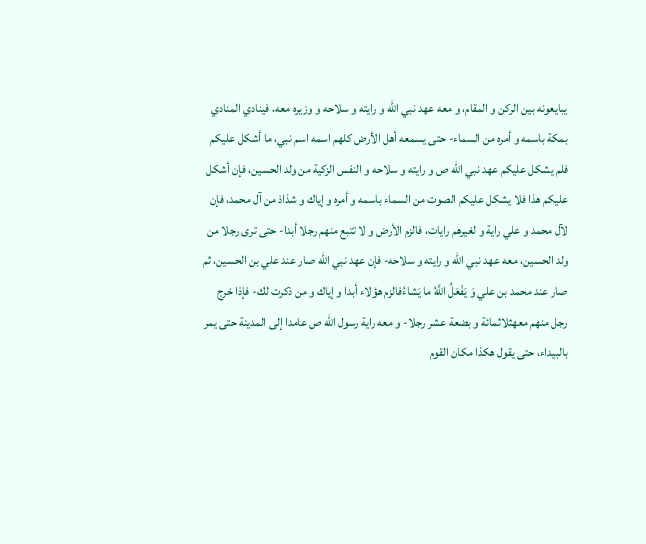يبايعونه بين الركن و المقام، و معه عهد نبي الله و رايته و سلاحه و وزيره معه، فينادي المنادي بمكة باسمه و أمره من السماء- حتى يسمعه أهل الأرض كلهم اسمه اسم نبي، ما أشكل عليكم فلم يشكل عليكم عهد نبي الله ص و رايته و سلاحه و النفس الزكية من ولد الحسين، فإن أشكل عليكم هذا فلا يشكل عليكم الصوت من السماء باسمه و أمره و إياك و شذاذ من آل محمد، فإن لآل محمد و علي راية و لغيرهم رايات، فالزم الأرض و لا تتبع منهم رجلا أبدا- حتى ترى رجلا من ولد الحسين، معه عهد نبي الله و رايته و سلاحه- فإن عهد نبي الله صار عند علي بن الحسين، ثم صار عند محمد بن علي وَ يَفْعَلُ اللَّهُ ما يَشاءُفالزم هؤلاء أبدا و إياك و من ذكرت لك- فإذا خرج رجل منهم معهثلاثمائة و بضعة عشر رجلا- و معه راية رسول الله ص عامدا إلى المدينة حتى يمر بالبيداء، حتى يقول هكذا مكان القوم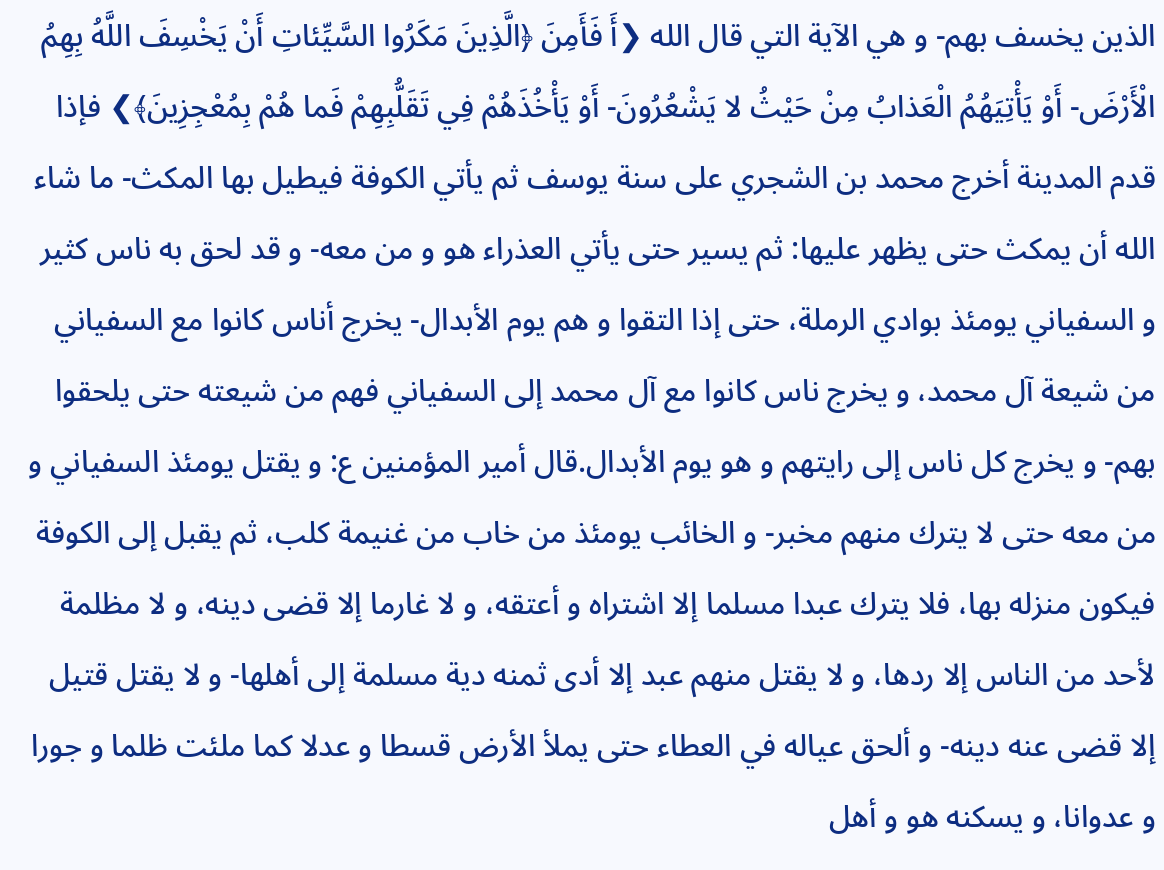الذين يخسف بهم- و هي الآية التي قال الله ❮أَ فَأَمِنَ ﴿الَّذِينَ مَكَرُوا السَّيِّئاتِ أَنْ يَخْسِفَ اللَّهُ بِهِمُ الْأَرْضَ- أَوْ يَأْتِيَهُمُ الْعَذابُ مِنْ حَيْثُ لا يَشْعُرُونَ- أَوْ يَأْخُذَهُمْ فِي تَقَلُّبِهِمْ فَما هُمْ بِمُعْجِزِينَ﴾❯ فإذا قدم المدينة أخرج محمد بن الشجري على سنة يوسف ثم يأتي الكوفة فيطيل بها المكث- ما شاء الله أن يمكث حتى يظهر عليها: ثم يسير حتى يأتي العذراء هو و من معه- و قد لحق به ناس كثير و السفياني يومئذ بوادي الرملة، حتى إذا التقوا و هم يوم الأبدال- يخرج أناس كانوا مع السفياني من شيعة آل محمد، و يخرج ناس كانوا مع آل محمد إلى السفياني فهم من شيعته حتى يلحقوا بهم- و يخرج كل ناس إلى رايتهم و هو يوم الأبدال.قال أمير المؤمنين ع: و يقتل يومئذ السفياني و من معه حتى لا يترك منهم مخبر- و الخائب يومئذ من خاب من غنيمة كلب، ثم يقبل إلى الكوفة فيكون منزله بها، فلا يترك عبدا مسلما إلا اشتراه و أعتقه، و لا غارما إلا قضى دينه، و لا مظلمة لأحد من الناس إلا ردها، و لا يقتل منهم عبد إلا أدى ثمنه دية مسلمة إلى أهلها- و لا يقتل قتيل إلا قضى عنه دينه- و ألحق عياله في العطاء حتى يملأ الأرض قسطا و عدلا كما ملئت ظلما و جورا و عدوانا، و يسكنه هو و أهل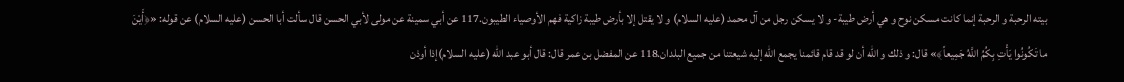بيته الرحبة و الرحبة إنما كانت مسكن نوح و هي أرض طيبة- و لا يسكن رجل من آل محمد (عليه السلام) و لا يقتل إلا بأرض طيبة زاكية فهم الأوصياء الطيبون.117 عن أبي سمينة عن مولى لأبي الحسن قال سألت أبا الحسن (عليه السلام) عن قوله: «﴿أَيْنَ ما تَكُونُوا يَأْتِ بِكُمُ اللَّهُ جَمِيعاً﴾» قال: و ذلك و الله أن لو قد قام قائمنا يجمع الله إليه شيعتنا من جميع البلدان.118 عن المفضل بن عمر قال: قال أبو عبد الله (عليه السلام)إذا أوذن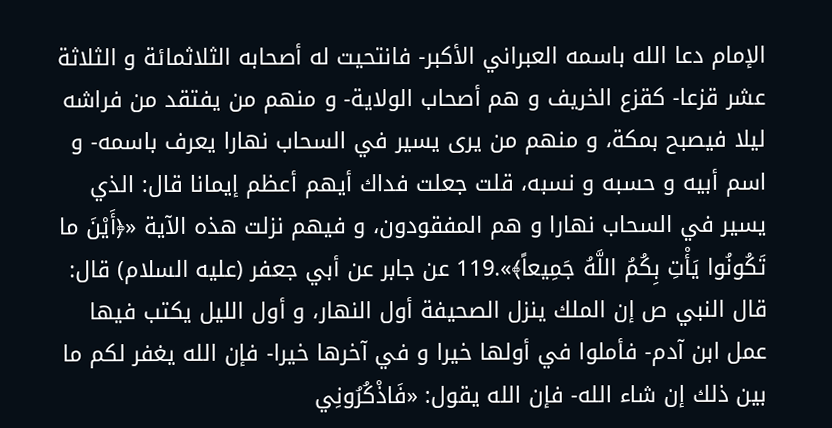الإمام دعا الله باسمه العبراني الأكبر- فانتحيت له أصحابه الثلاثمائة و الثلاثة عشر قزعا- كقزع الخريف و هم أصحاب الولاية- و منهم من يفتقد من فراشه ليلا فيصبح بمكة، و منهم من يرى يسير في السحاب نهارا يعرف باسمه- و اسم أبيه و حسبه و نسبه، قلت جعلت فداك أيهم أعظم إيمانا قال: الذي يسير في السحاب نهارا و هم المفقودون، و فيهم نزلت هذه الآية «﴿أَيْنَ ما تَكُونُوا يَأْتِ بِكُمُ اللَّهُ جَمِيعاً﴾».119 عن جابر عن أبي جعفر (عليه السلام) قال: قال النبي ص إن الملك ينزل الصحيفة أول النهار، و أول الليل يكتب فيها عمل ابن آدم- فأملوا في أولها خيرا و في آخرها خيرا- فإن الله يغفر لكم ما بين ذلك إن شاء الله- فإن الله يقول: «فَاذْكُرُونِي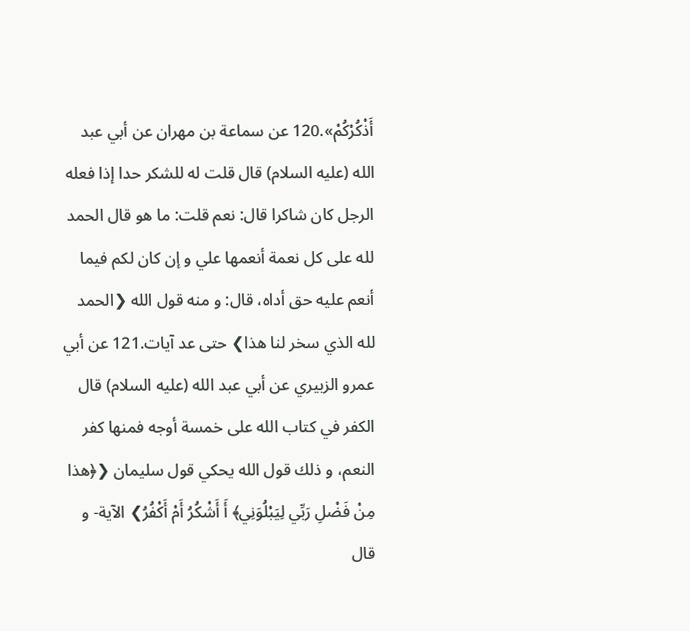أَذْكُرْكُمْ».120 عن سماعة بن مهران عن أبي عبد الله (عليه السلام) قال قلت له للشكر حدا إذا فعله الرجل كان شاكرا قال: نعم قلت: ما هو قال الحمد لله على كل نعمة أنعمها علي و إن كان لكم فيما أنعم عليه حق أداه، قال: و منه قول الله ❮الحمد لله الذي سخر لنا هذا❯ حتى عد آيات.121 عن أبي عمرو الزبيري عن أبي عبد الله (عليه السلام) قال الكفر في كتاب الله على خمسة أوجه فمنها كفر النعم، و ذلك قول الله يحكي قول سليمان ❮﴿هذا مِنْ فَضْلِ رَبِّي لِيَبْلُوَنِي﴾ أَ أَشْكُرُ أَمْ أَكْفُرُ❯ الآية- و قال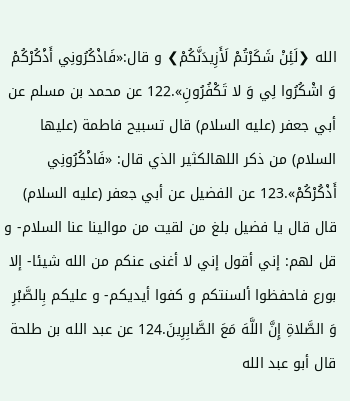الله ❮لَئِنْ شَكَرْتُمْ لَأَزِيدَنَّكُمْ❯ و قال:«فَاذْكُرُونِي أَذْكُرْكُمْ وَ اشْكُرُوا لِي وَ لا تَكْفُرُونِ».122 عن محمد بن مسلم عن أبي جعفر (عليه السلام) قال تسبيح فاطمة (عليها السلام) من ذكر اللهالكثير الذي قال: «فَاذْكُرُونِي أَذْكُرْكُمْ».123 عن الفضيل عن أبي جعفر (عليه السلام) قال قال يا فضيل بلغ من لقيت من موالينا عنا السلام- و قل لهم: إني أقول إني لا أغنى عنكم من الله شيئا- إلا بورع فاحفظوا ألسنتكم و كفوا أيديكم- و عليكم بِالصَّبْرِ وَ الصَّلاةِ إِنَّ اللَّهَ مَعَ الصَّابِرِينَ.124 عن عبد الله بن طلحة قال أبو عبد الله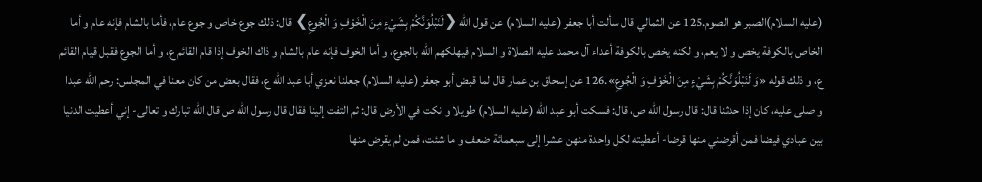(عليه السلام)الصبر هو الصوم.125 عن الثمالي قال سألت أبا جعفر (عليه السلام) عن قول الله ❮لَنَبْلُوَنَّكُمْ بِشَيْءٍ مِنَ الْخَوْفِ وَ الْجُوعِ❯ قال: ذلك جوع خاص و جوع عام، فأما بالشام فإنه عام و أما الخاص بالكوفة يخص و لا يعم، و لكنه يخص بالكوفة أعداء آل محمد عليه الصلاة و السلام فيهلكهم الله بالجوع، و أما الخوف فإنه عام بالشام و ذاك الخوف إذا قام القائم ع، و أما الجوع فقبل قيام القائم ع، و ذلك قوله «وَ لَنَبْلُوَنَّكُمْ بِشَيْءٍ مِنَ الْخَوْفِ وَ الْجُوعِ».126 عن إسحاق بن عمار قال لما قبض أبو جعفر (عليه السلام) جعلنا نعزي أبا عبد الله ع، فقال بعض من كان معنا في المجلس: رحم الله عبدا و صلى عليه، كان إذا حدثنا قال: قال رسول الله ص، قال: فسكت أبو عبد الله (عليه السلام) طويلا و نكت في الأرض قال: ثم التفت إلينا فقال قال رسول الله ص قال الله تبارك و تعالى- إني أعطيت الدنيا بين عبادي فيضا فمن أقرضني منها قرضا- أعطيته لكل واحدة منهن عشرا إلى سبعمائة ضعف و ما شئت، فمن لم يقرض منها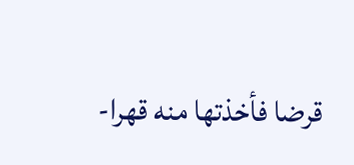قرضا فأخذتها منه قهرا-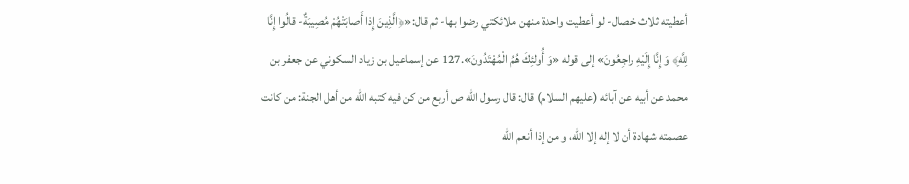أعطيته ثلاث خصال- لو أعطيت واحدة منهن ملائكتي رضوا بها- ثم قال:«﴿الَّذِينَ إِذا أَصابَتْهُمْ مُصِيبَةٌ- قالُوا إِنَّا لِلَّهِ﴾ وَ إِنَّا إِلَيْهِ راجِعُونَ» إلى قوله «وَ أُولئِكَ هُمُ الْمُهْتَدُونَ».127 عن إسماعيل بن زياد السكوني عن جعفر بن محمد عن أبيه عن آبائه (عليهم السلام) قال: قال رسول الله ص أربع من كن فيه كتبه الله من أهل الجنة: من كانت عصمته شهادة أن لا إله إلا الله، و من إذا أنعم الله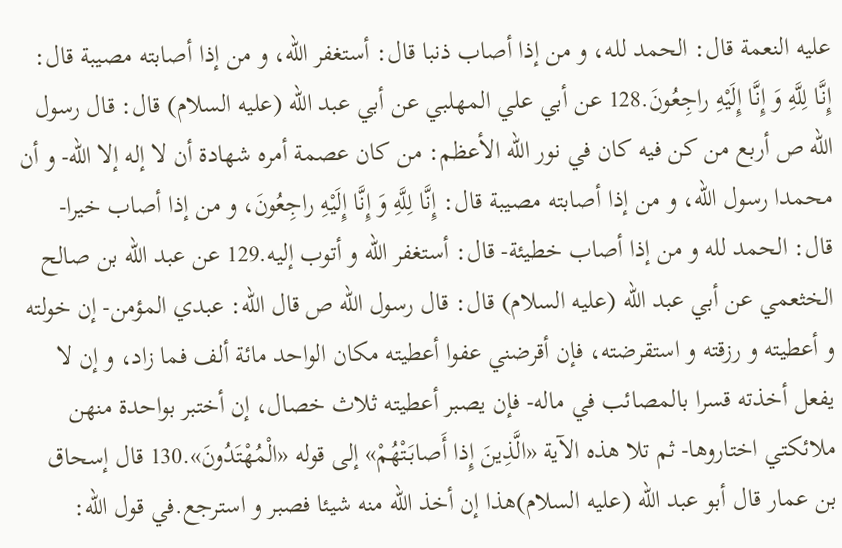عليه النعمة قال: الحمد لله، و من إذا أصاب ذنبا قال: أستغفر الله، و من إذا أصابته مصيبة قال: إِنَّا لِلَّهِ وَ إِنَّا إِلَيْهِ راجِعُونَ.128 عن أبي علي المهلبي عن أبي عبد الله (عليه السلام) قال: قال رسول الله ص أربع من كن فيه كان في نور الله الأعظم: من كان عصمة أمره شهادة أن لا إله إلا الله- و أن محمدا رسول الله، و من إذا أصابته مصيبة قال: إِنَّا لِلَّهِ وَ إِنَّا إِلَيْهِ راجِعُونَ، و من إذا أصاب خيرا- قال: الحمد لله و من إذا أصاب خطيئة- قال: أستغفر الله و أتوب إليه.129 عن عبد الله بن صالح الخثعمي عن أبي عبد الله (عليه السلام) قال: قال رسول الله ص قال الله: عبدي المؤمن- إن خولته و أعطيته و رزقته و استقرضته، فإن أقرضني عفوا أعطيته مكان الواحد مائة ألف فما زاد، و إن لا يفعل أخذته قسرا بالمصائب في ماله- فإن يصبر أعطيته ثلاث خصال، إن أختبر بواحدة منهن ملائكتي اختاروها- ثم تلا هذه الآية «الَّذِينَ إِذا أَصابَتْهُمْ» إلى قوله «الْمُهْتَدُونَ».130 قال إسحاق بن عمار قال أبو عبد الله (عليه السلام)هذا إن أخذ الله منه شيئا فصبر و استرجع.في قول الله: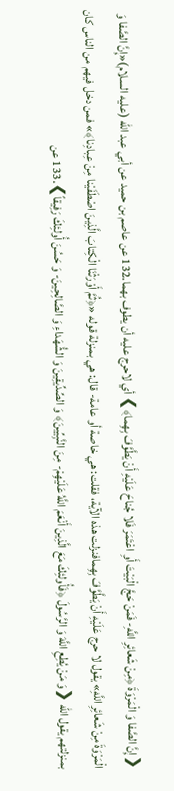❮إِنَّ الصَّفا وَ الْمَرْوَةَ ﴿مِنْ شَعائِرِ اللَّهِ- فَمَنْ حَجَّ الْبَيْتَ أَوِ اعْتَمَرَ فَلا جُناحَ عَلَيْهِ أَنْ يَطَّوَّفَ بِهِما﴾❯ أي لاحرج عليه أن يطوف بهما.132 عن عاصم بن حميد عن أبي عبد الله (عليه السلام)«إِنَّ الصَّفا وَ الْمَرْوَةَ مِنْ شَعائِرِ اللَّهِ» يقول لا حرج عَلَيْهِ أَنْ يَطَّوَّفَ بِهِمافنزلت هذه الآية، فقلت: هي خاصة أو عامة- قال: هي بمنزلة قوله «﴿ثُمَّ أَوْرَثْنَا الْكِتابَ الَّذِينَ اصْطَفَيْنا مِنْ عِبادِنا﴾» فمن دخل فيهم من الناس كان بمنزلتهم يقول الله ❮وَ مَنْ يُطِعِ اللَّهَ وَ الرَّسُولَ ﴿فَأُولئِكَ مَعَ الَّذِينَ أَنْعَمَ اللَّهُ عَلَيْهِمْ- مِنَ النَّبِيِّينَ﴾ وَ الصِّدِّيقِينَ وَ الشُّهَداءِ وَ الصَّالِحِينَ- وَ حَسُنَ أُولئِكَ رَفِيقاً❯.133 عن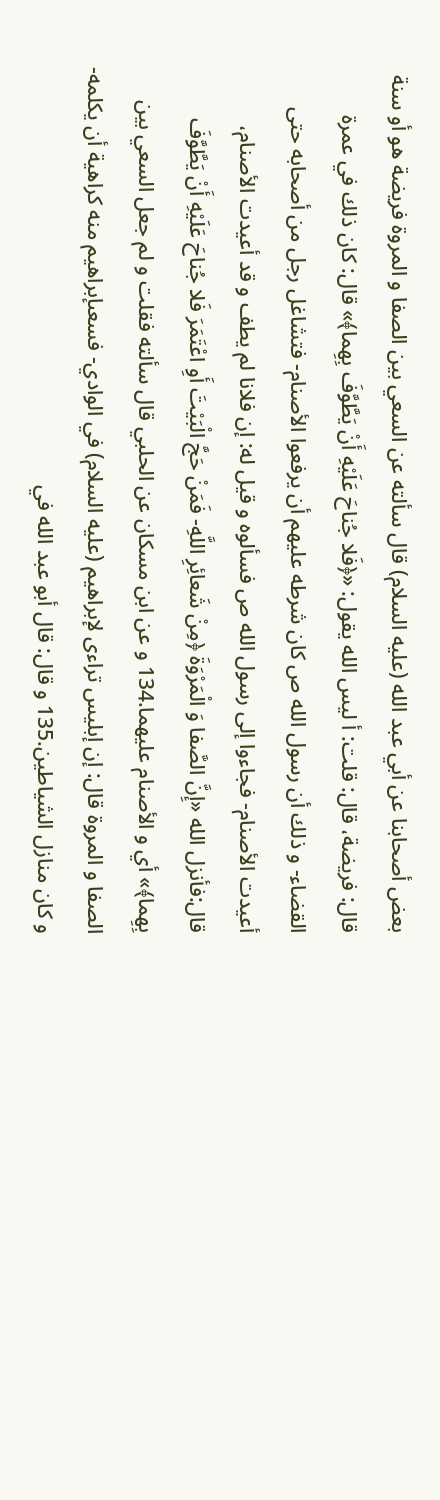بعض أصحابنا عن أبي عبد الله (عليه السلام) قال سألته عن السعي بين الصفا و المروة فريضة هو أو سنة قال: فريضة، قال: قلت: أ ليس الله يقول: «﴿فَلا جُناحَ عَلَيْهِ أَنْ يَطَّوَّفَ بِهِما﴾» قال: كان ذلك في عمرة القضاء- و ذلك أن رسول الله ص كان شرطه عليهم أن يرفعوا الأصنام- فتشاغل رجل من أصحابه حتى أعيدت الأصنام- فجاءوا إلى رسول الله ص فسألوه و قيل له: إن فلانا لم يطف و قد أعيدت الأصنام، قال:فأنزل الله «إِنَّ الصَّفا وَ الْمَرْوَةَ ﴿مِنْ شَعائِرِ اللَّهِ- فَمَنْ حَجَّ الْبَيْتَ أَوِ اعْتَمَرَ فَلا جُناحَ عَلَيْهِ أَنْ يَطَّوَّفَ بِهِما﴾» أي و الأصنام عليهما.134 و عن ابن مسكان عن الحلبي قال سألته فقلت و لم جعل السعي بين الصفا و المروة قال: إن إبليس تراءى لإبراهيم (عليه السلام) في الوادي- فسعىإبراهيم منه كراهية أن يكلمه- و كان منازل الشياطين.135 و قال: قال أبو عبد الله في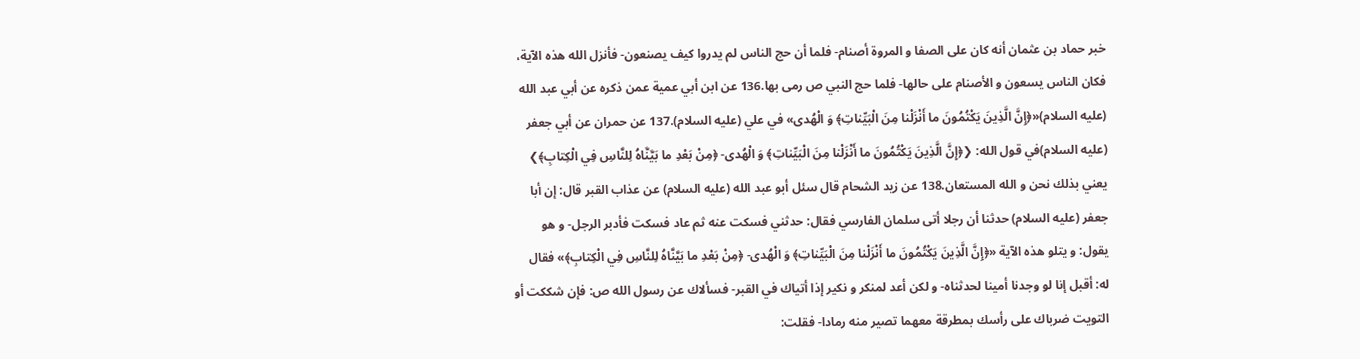خبر حماد بن عثمان أنه كان على الصفا و المروة أصنام- فلما أن حج الناس لم يدروا كيف يصنعون- فأنزل الله هذه الآية، فكان الناس يسعون و الأصنام على حالها- فلما حج النبي ص رمى بها.136 عن ابن أبي عمية عمن ذكره عن أبي عبد الله (عليه السلام)«﴿إِنَّ الَّذِينَ يَكْتُمُونَ ما أَنْزَلْنا مِنَ الْبَيِّناتِ﴾ وَ الْهُدى» في علي (عليه السلام).137 عن حمران عن أبي جعفر (عليه السلام)في قول الله: ❮﴿إِنَّ الَّذِينَ يَكْتُمُونَ ما أَنْزَلْنا مِنَ الْبَيِّناتِ﴾ وَ الْهُدى- ﴿مِنْ بَعْدِ ما بَيَّنَّاهُ لِلنَّاسِ فِي الْكِتابِ﴾❯ يعني بذلك نحن و الله المستعان.138 عن زيد الشحام قال سئل أبو عبد الله (عليه السلام) عن عذاب القبر قال: إن أبا جعفر (عليه السلام) حدثنا أن رجلا أتى سلمان الفارسي فقال: حدثني فسكت عنه ثم عاد فسكت فأدبر الرجل- و هو يقول: و يتلو هذه الآية «﴿إِنَّ الَّذِينَ يَكْتُمُونَ ما أَنْزَلْنا مِنَ الْبَيِّناتِ﴾ وَ الْهُدى- ﴿مِنْ بَعْدِ ما بَيَّنَّاهُ لِلنَّاسِ فِي الْكِتابِ﴾» فقال له: أقبل إنا لو وجدنا أمينا لحدثناه- و لكن أعد لمنكر و نكير إذا أتياك في القبر- فسألاك عن رسول الله ص: فإن شككت أو التويت ضرباك على رأسك بمطرقة معهما تصير منه رمادا- فقلت: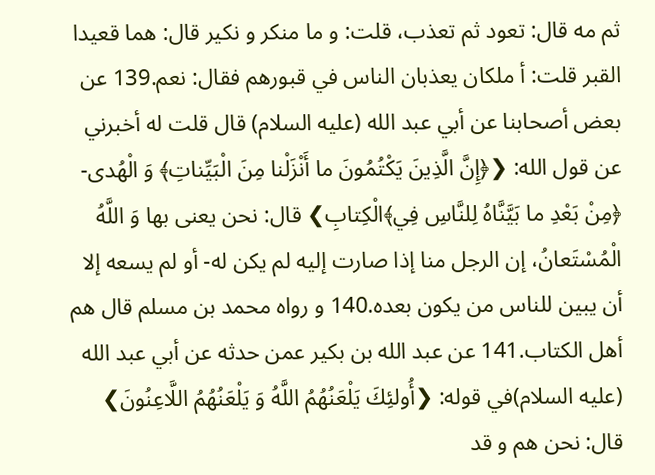ثم مه قال: تعود ثم تعذب، قلت: و ما منكر و نكير قال: هما قعيدا القبر قلت: أ ملكان يعذبان الناس في قبورهم فقال: نعم.139 عن بعض أصحابنا عن أبي عبد الله (عليه السلام) قال قلت له أخبرني عن قول الله: ❮﴿إِنَّ الَّذِينَ يَكْتُمُونَ ما أَنْزَلْنا مِنَ الْبَيِّناتِ﴾ وَ الْهُدى- ﴿مِنْ بَعْدِ ما بَيَّنَّاهُ لِلنَّاسِ فِي﴾الْكِتابِ❯ قال: نحن يعنى بها وَ اللَّهُ الْمُسْتَعانُ، إن الرجل منا إذا صارت إليه لم يكن له- أو لم يسعه إلا أن يبين للناس من يكون بعده.140 و رواه محمد بن مسلم قال هم أهل الكتاب.141 عن عبد الله بن بكير عمن حدثه عن أبي عبد الله (عليه السلام)في قوله: ❮أُولئِكَ يَلْعَنُهُمُ اللَّهُ وَ يَلْعَنُهُمُ اللَّاعِنُونَ❯ قال: نحن هم و قد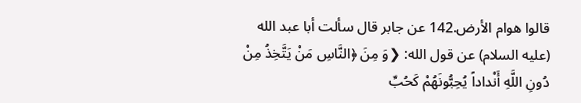قالوا هوام الأرض.142 عن جابر قال سألت أبا عبد الله (عليه السلام) عن قول الله: ❮وَ مِنَ ﴿النَّاسِ مَنْ يَتَّخِذُ مِنْ دُونِ اللَّهِ أَنْداداً يُحِبُّونَهُمْ كَحُبِّ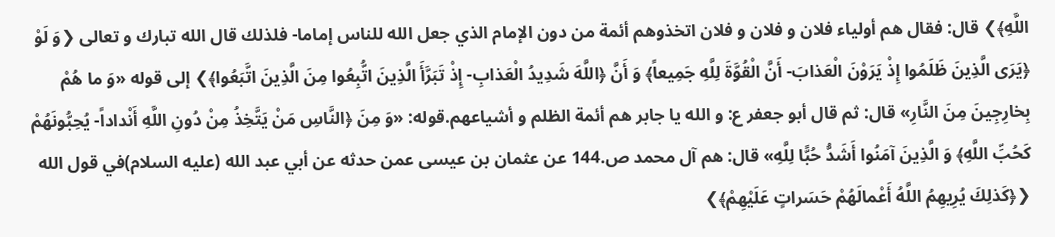اللَّهِ﴾❯ قال: فقال هم أولياء فلان و فلان و فلان اتخذوهم أئمة من دون الإمام الذي جعل الله للناس إماما- فلذلك قال الله تبارك و تعالى ❮وَ لَوْ ﴿يَرَى الَّذِينَ ظَلَمُوا إِذْ يَرَوْنَ الْعَذابَ- أَنَّ الْقُوَّةَ لِلَّهِ جَمِيعاً﴾ وَ أَنَّ ﴿اللَّهَ شَدِيدُ الْعَذابِ- إِذْ تَبَرَّأَ الَّذِينَ اتُّبِعُوا مِنَ الَّذِينَ اتَّبَعُوا﴾❯ إلى قوله «وَ ما هُمْ بِخارِجِينَ مِنَ النَّارِ» قال: ثم قال أبو جعفر ع: و الله يا جابر هم أئمة الظلم و أشياعهم.قوله: «وَ مِنَ ﴿النَّاسِ مَنْ يَتَّخِذُ مِنْ دُونِ اللَّهِ أَنْداداً- يُحِبُّونَهُمْ كَحُبِّ اللَّهِ﴾ وَ الَّذِينَ آمَنُوا أَشَدُّ حُبًّا لِلَّهِ» قال: هم آل محمد ص.144 عن عثمان بن عيسى عمن حدثه عن أبي عبد الله (عليه السلام)في قول الله ❮﴿كَذلِكَ يُرِيهِمُ اللَّهُ أَعْمالَهُمْ حَسَراتٍ عَلَيْهِمْ﴾❯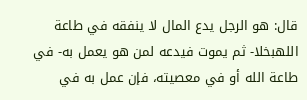قال: هو الرجل يدع المال لا ينفقه في طاعة اللهبخلا- ثم يموت فيدعه لمن هو يعمل به- في طاعة الله أو في معصيته، فإن عمل به في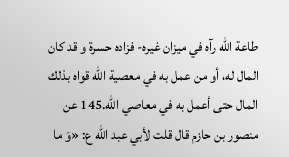طاعة الله رآه في ميزان غيره- فزاده حسرة و قد كان المال له، أو من عمل به في معصية الله قواه بذلك المال حتى أعمل به في معاصي الله.145 عن منصور بن حازم قال قلت لأبي عبد الله ع: «وَ ما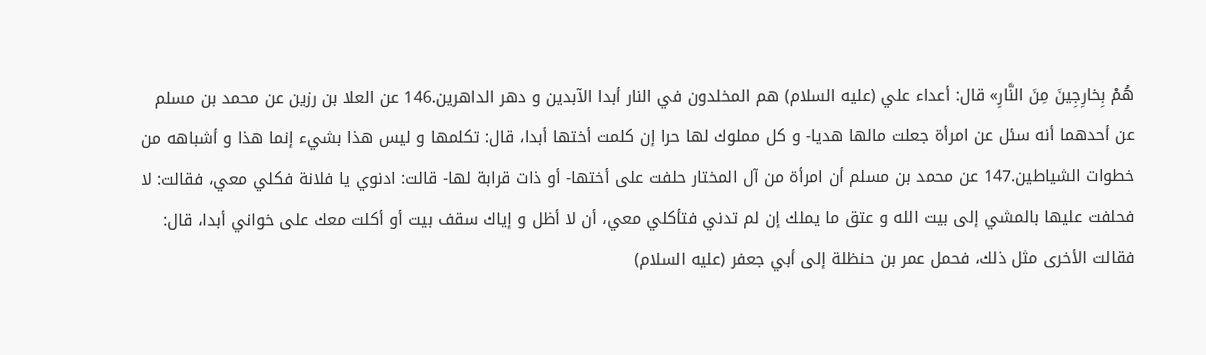هُمْ بِخارِجِينَ مِنَ النَّارِ» قال: أعداء علي (عليه السلام) هم المخلدون في النار أبدا الآبدين و دهر الداهرين.146 عن العلا بن رزين عن محمد بن مسلم عن أحدهما أنه سئل عن امرأة جعلت مالها هديا- و كل مملوك لها حرا إن كلمت أختها أبدا، قال: تكلمها و ليس هذا بشيء إنما هذا و أشباهه من خطوات الشياطين.147 عن محمد بن مسلم أن امرأة من آل المختار حلفت على أختها- أو ذات قرابة لها- قالت: ادنوي يا فلانة فكلي معي، فقالت: لا فحلفت عليها بالمشي إلى بيت الله و عتق ما يملك إن لم تدني فتأكلي معي، أن لا أظل و إياك سقف بيت أو أكلت معك على خواني أبدا، قال: فقالت الأخرى مثل ذلك، فحمل عمر بن حنظلة إلى أبي جعفر (عليه السلام)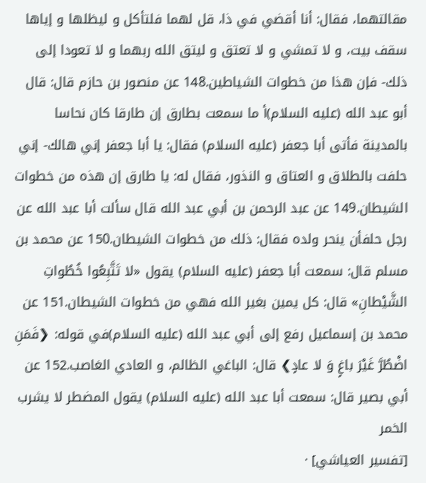مقالتهما، فقال: أنا أقضي في ذا، قل لهما فلتأكل و ليظلها و إياها سقف بيت، و لا تمشي و لا تعتق و ليتق الله ربهما و لا تعودا إلى ذلك- فإن هذا من خطوات الشياطين.148 عن منصور بن حازم قال: قال أبو عبد الله (عليه السلام)أ ما سمعت بطارق إن طارقا كان نحاسا بالمدينة فأتى أبا جعفر (عليه السلام) فقال: يا أبا جعفر إني هالك- إني حلفت بالطلاق و العتاق و النذور، فقال له: يا طارق إن هذه من خطوات الشيطان.149 عن عبد الرحمن بن أبي عبد الله قال سألت أبا عبد الله عن رجل حلفأن ينحر ولده فقال: ذلك من خطوات الشيطان.150 عن محمد بن مسلم قال: سمعت أبا جعفر (عليه السلام) يقول «لا تَتَّبِعُوا خُطُواتِ الشَّيْطانِ» قال: كل يمين بغير الله فهي من خطوات الشيطان.151 عن محمد بن إسماعيل رفع إلى أبي عبد الله (عليه السلام)في قوله: ❮فَمَنِ اضْطُرَّ غَيْرَ باغٍ وَ لا عادٍ❯ قال: الباغي الظالم، و العادي الغاصب.152 عن أبي بصير قال: سمعت أبا عبد الله (عليه السلام) يقول المضطر لا يشرب الخمر
[تفسير العياشي] ·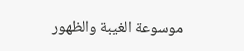موسوعة الغيبة والظهور